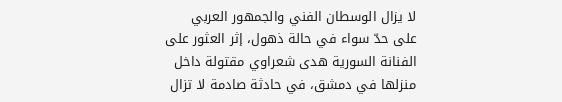لا يزال الوسطان الفني والجمهور العربي على حدّ سواء في حالة ذهول، إثر العثور على الفنانة السورية هدى شعراوي مقتولة داخل منزلها في دمشق، في حادثة صادمة لا تزال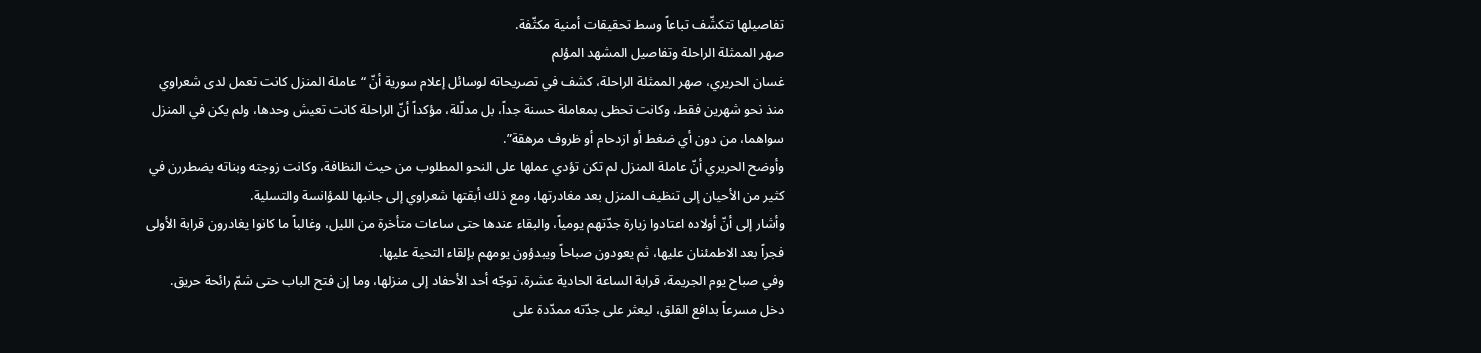تفاصيلها تتكشّف تباعاً وسط تحقيقات أمنية مكثّفة.
صهر الممثلة الراحلة وتفاصيل المشهد المؤلم
غسان الحريري، صهر الممثلة الراحلة، كشف في تصريحاته لوسائل إعلام سورية أنّ “عاملة المنزل كانت تعمل لدى شعراوي منذ نحو شهرين فقط، وكانت تحظى بمعاملة حسنة جداً، بل مدلّلة، مؤكداً أنّ الراحلة كانت تعيش وحدها، ولم يكن في المنزل سواهما، من دون أي ضغط أو ازدحام أو ظروف مرهقة”.
وأوضح الحريري أنّ عاملة المنزل لم تكن تؤدي عملها على النحو المطلوب من حيث النظافة، وكانت زوجته وبناته يضطررن في كثير من الأحيان إلى تنظيف المنزل بعد مغادرتها، ومع ذلك أبقتها شعراوي إلى جانبها للمؤانسة والتسلية.
وأشار إلى أنّ أولاده اعتادوا زيارة جدّتهم يومياً، والبقاء عندها حتى ساعات متأخرة من الليل، وغالباً ما كانوا يغادرون قرابة الأولى فجراً بعد الاطمئنان عليها، ثم يعودون صباحاً ويبدؤون يومهم بإلقاء التحية عليها.
وفي صباح يوم الجريمة، قرابة الساعة الحادية عشرة، توجّه أحد الأحفاد إلى منزلها، وما إن فتح الباب حتى شمّ رائحة حريق. دخل مسرعاً بدافع القلق، ليعثر على جدّته ممدّدة على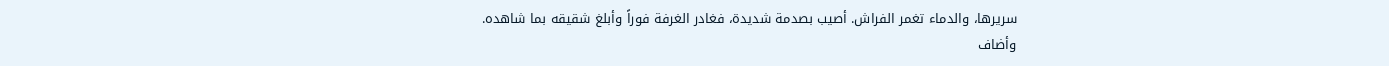سريرها، والدماء تغمر الفراش. أصيب بصدمة شديدة، فغادر الغرفة فوراً وأبلغ شقيقه بما شاهده.
وأضاف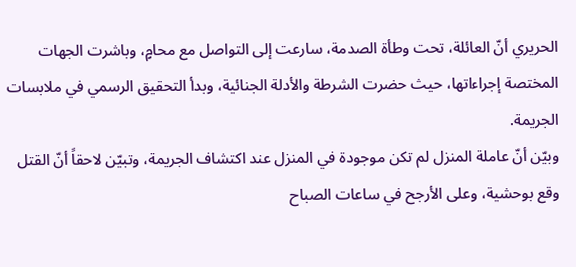الحريري أنّ العائلة، تحت وطأة الصدمة، سارعت إلى التواصل مع محامٍ، وباشرت الجهات المختصة إجراءاتها، حيث حضرت الشرطة والأدلة الجنائية، وبدأ التحقيق الرسمي في ملابسات الجريمة.
وبيّن أنّ عاملة المنزل لم تكن موجودة في المنزل عند اكتشاف الجريمة، وتبيّن لاحقاً أنّ القتل وقع بوحشية، وعلى الأرجح في ساعات الصباح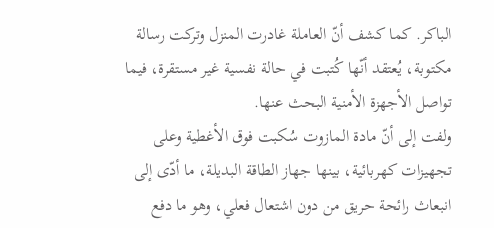الباكر. كما كشف أنّ العاملة غادرت المنزل وتركت رسالة مكتوبة، يُعتقد أنّها كُتبت في حالة نفسية غير مستقرة، فيما تواصل الأجهزة الأمنية البحث عنها.
ولفت إلى أنّ مادة المازوت سُكبت فوق الأغطية وعلى تجهيزات كهربائية، بينها جهاز الطاقة البديلة، ما أدّى إلى انبعاث رائحة حريق من دون اشتعال فعلي، وهو ما دفع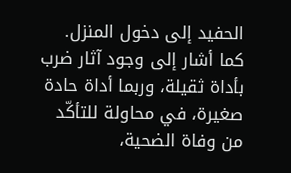الحفيد إلى دخول المنزل. كما أشار إلى وجود آثار ضرب بأداة ثقيلة، وربما أداة حادة صغيرة، في محاولة للتأكّد من وفاة الضحية،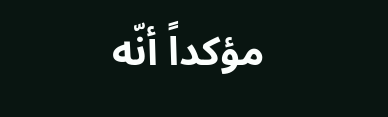مؤكداً أنّه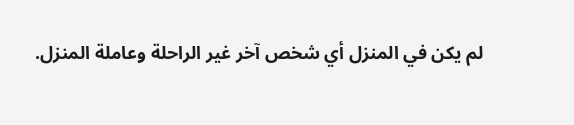لم يكن في المنزل أي شخص آخر غير الراحلة وعاملة المنزل.